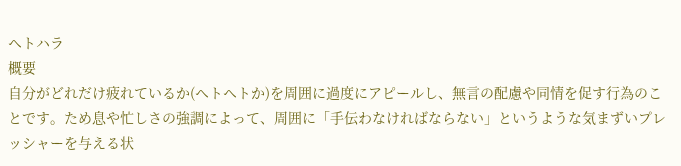ヘトハラ
概要
自分がどれだけ疲れているか(ヘトヘトか)を周囲に過度にアピールし、無言の配慮や同情を促す行為のことです。ため息や忙しさの強調によって、周囲に「手伝わなければならない」というような気まずいプレッシャーを与える状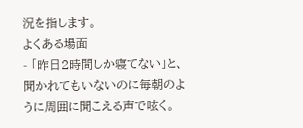況を指します。
よくある場面
- 「昨日2時間しか寝てない」と、聞かれてもいないのに毎朝のように周囲に聞こえる声で呟く。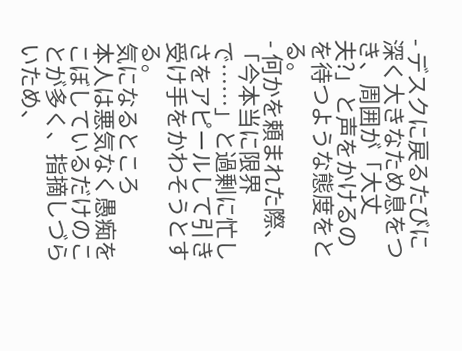- デスクに戻るたびに深く大きなため息をつき、周囲が「大丈夫?」と声をかけるのを待つような態度をとる。
- 何かを頼まれた際、「今本当に限界で……」と過剰に忙しさをアピールして引き受け手をかわそうとする。
気になるところ
本人は悪気なく愚痴をこぼしているだけのことが多く、指摘しづらいため、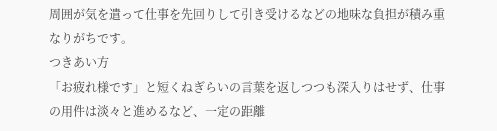周囲が気を遣って仕事を先回りして引き受けるなどの地味な負担が積み重なりがちです。
つきあい方
「お疲れ様です」と短くねぎらいの言葉を返しつつも深入りはせず、仕事の用件は淡々と進めるなど、一定の距離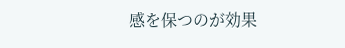感を保つのが効果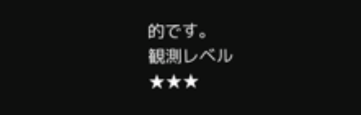的です。
観測レベル
★★★